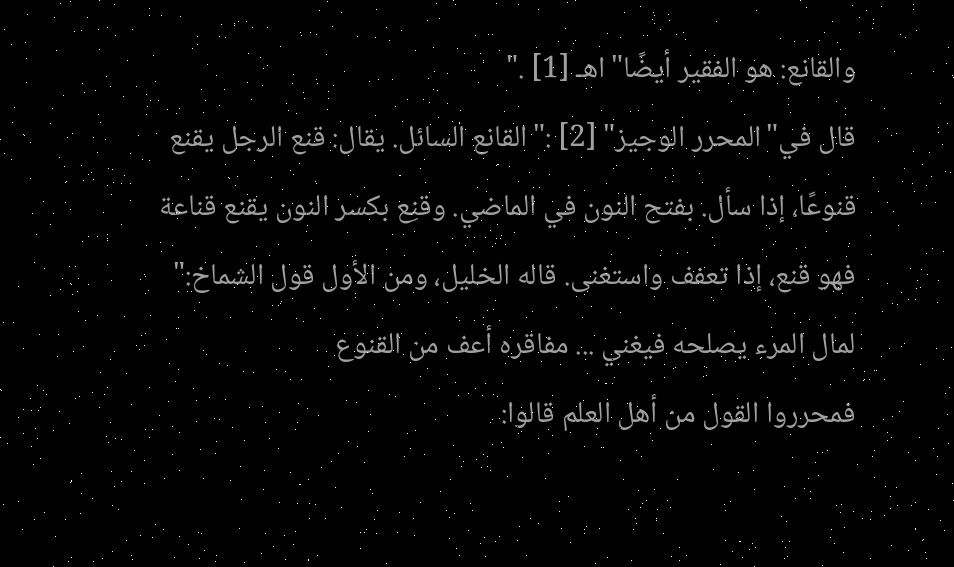والقانع: هو الفقير أيضًا"اهـ [1] ."
قال في"المحرر الوجيز" [2] :"القانع السائل. يقال: قنع الرجل يقنع قنوعًا، إذا سأل. بفتح النون في الماضي. وقنِع بكسر النون يقنع قناعة فهو قنع، إذا تعفف واستغنى. قاله الخليل، ومن الأول قول الشماخ:"
لمال المرء يصلحه فيغني ... مفاقره أعف من القنوع
فمحرروا القول من أهل العلم قالوا: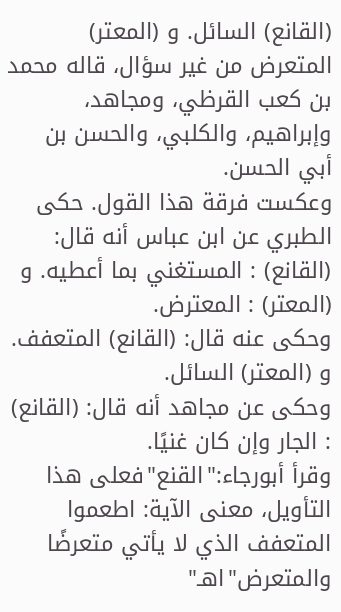(القانع) السائل. و (المعتر) المتعرض من غير سؤال، قاله محمد بن كعب القرظي، ومجاهد، وإبراهيم، والكلبي، والحسن بن أبي الحسن.
وعكست فرقة هذا القول. حكى الطبري عن ابن عباس أنه قال: (القانع) : المستغني بما أعطيه. و (المعتر) : المعترض.
وحكى عنه قال: (القانع) المتعفف. و (المعتر) السائل.
وحكى عن مجاهد أنه قال: (القانع) : الجار وإن كان غنيًا.
وقرأ أبورجاء:"القنع"فعلى هذا التأويل، معنى الآية: اطعموا المتعفف الذي لا يأتي متعرضًا والمتعرض"اهـ"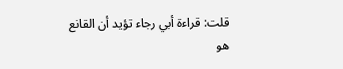قلت: قراءة أبي رجاء تؤيد أن القانع هو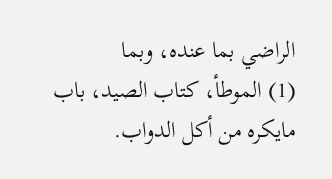الراضي بما عنده، وبما
(1) الموطأ، كتاب الصيد، باب مايكره من أكل الدواب.